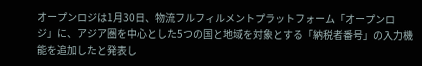オープンロジは1月30日、物流フルフィルメントプラットフォーム「オープンロジ」に、アジア圏を中心とした5つの国と地域を対象とする「納税者番号」の入力機能を追加したと発表し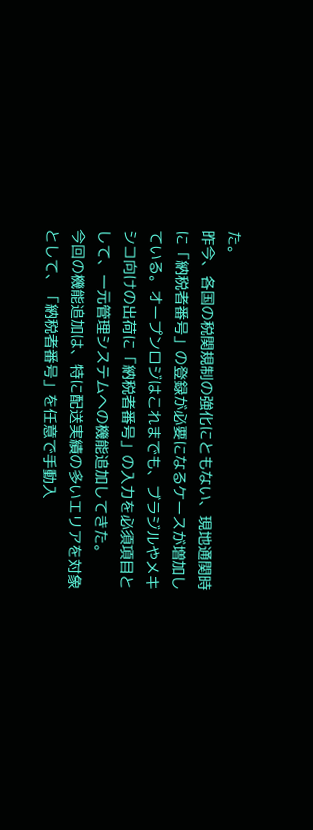た。
昨今、各国の税関規制の強化にともない、現地通関時に「納税者番号」の登録が必要になるケースが増加している。オープンロジはこれまでも、ブラジルやメキシコ向けの出荷に「納税者番号」の入力を必須項目として、一元管理システムへの機能追加してきた。
今回の機能追加は、特に配送実績の多いエリアを対象として、「納税者番号」を任意で手動入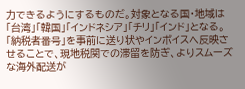力できるようにするものだ。対象となる国・地域は「台湾」「韓国」「インドネシア」「チリ」「インド」となる。
「納税者番号」を事前に送り状やインボイスへ反映させることで、現地税関での滞留を防ぎ、よりスムーズな海外配送が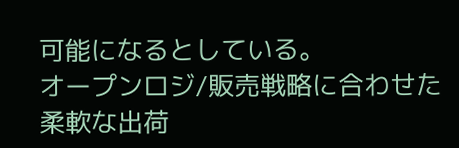可能になるとしている。
オープンロジ/販売戦略に合わせた柔軟な出荷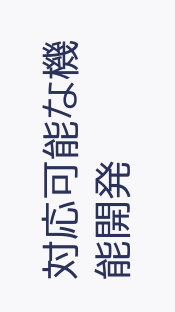対応可能な機能開発